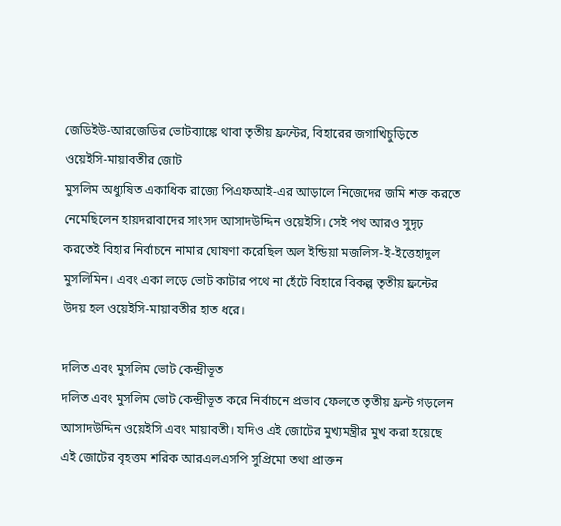জেডিইউ-আরজেডির ভোটব্যাঙ্কে থাবা তৃতীয় ফ্রন্টের, বিহারের জগাখিচুড়িতে ওয়েইসি-মায়াবতীর জোট
মুসলিম অধ্যুষিত একাধিক রাজ্যে পিএফআই-এর আড়ালে নিজেদের জমি শক্ত করতে নেমেছিলেন হায়দরাবাদের সাংসদ আসাদউদ্দিন ওয়েইসি। সেই পথ আরও সুদৃঢ় করতেই বিহার নির্বাচনে নামার ঘোষণা করেছিল অল ইন্ডিয়া মজলিস-ই-ইত্তেহাদুল মুসলিমিন। এবং একা লড়ে ভোট কাটার পথে না হেঁটে বিহারে বিকল্প তৃতীয় ফ্রন্টের উদয় হল ওয়েইসি-মায়াবতীর হাত ধরে।

দলিত এবং মুসলিম ভোট কেন্দ্রীভূত
দলিত এবং মুসলিম ভোট কেন্দ্রীভূত করে নির্বাচনে প্রভাব ফেলতে তৃতীয় ফ্রন্ট গড়লেন আসাদউদ্দিন ওয়েইসি এবং মায়াবতী। যদিও এই জোটের মুখ্যমন্ত্রীর মুখ করা হয়েছে এই জোটের বৃহত্তম শরিক আরএলএসপি সুপ্রিমো তথা প্রাক্তন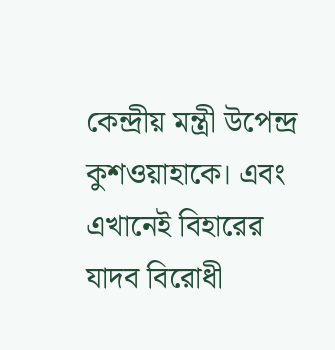কেন্দ্রীয় মন্ত্রী উপেন্দ্র কুশওয়াহাকে। এবং এখানেই বিহারের যাদব বিরোধী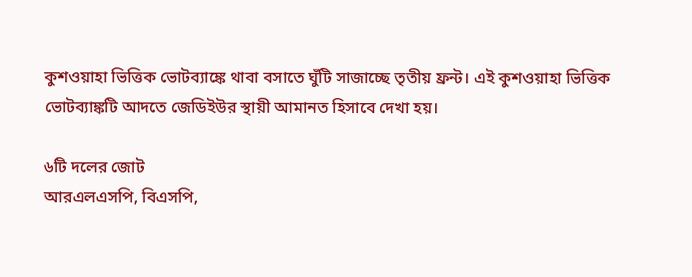কুশওয়াহা ভিত্তিক ভোটব্যাঙ্কে থাবা বসাতে ঘুঁটি সাজাচ্ছে তৃতীয় ফ্রন্ট। এই কুশওয়াহা ভিত্তিক ভোটব্যাঙ্কটি আদতে জেডিইউর স্থায়ী আমানত হিসাবে দেখা হয়।

৬টি দলের জোট
আরএলএসপি, বিএসপি,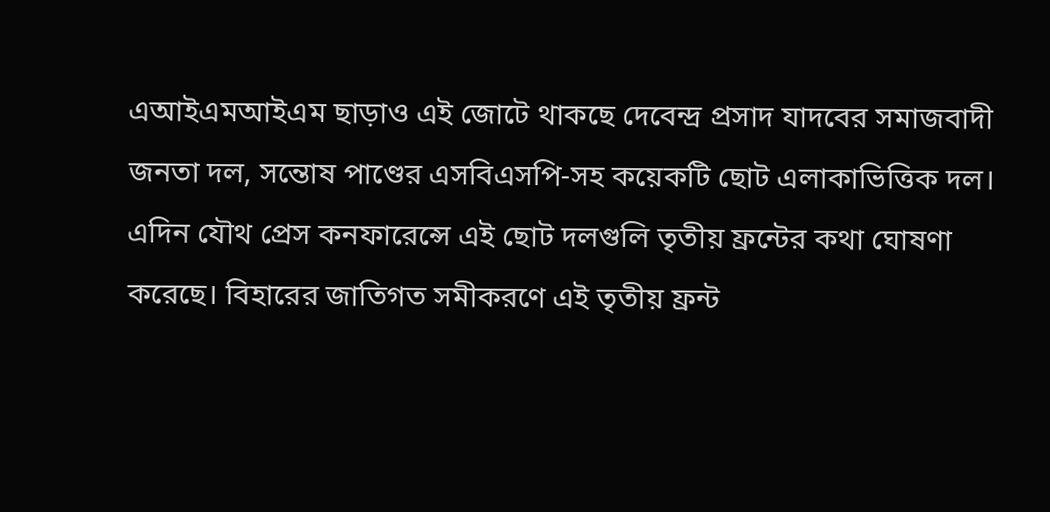এআইএমআইএম ছাড়াও এই জোটে থাকছে দেবেন্দ্র প্রসাদ যাদবের সমাজবাদী জনতা দল, সন্তোষ পাণ্ডের এসবিএসপি-সহ কয়েকটি ছোট এলাকাভিত্তিক দল। এদিন যৌথ প্রেস কনফারেন্সে এই ছোট দলগুলি তৃতীয় ফ্রন্টের কথা ঘোষণা করেছে। বিহারের জাতিগত সমীকরণে এই তৃতীয় ফ্রন্ট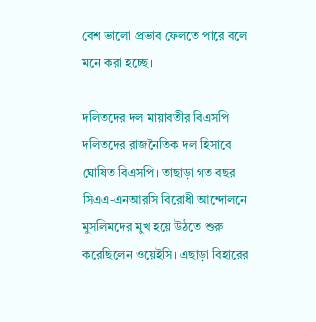বেশ ভালো প্রভাব ফেলতে পারে বলে মনে করা হচ্ছে।

দলিতদের দল মায়াবতীর বিএসপি
দলিতদের রাজনৈতিক দল হিসাবে ঘোষিত বিএসপি। তাছাড়া গত বছর সিএএ-এনআরসি বিরোধী আন্দোলনে মুসলিমদের মুখ হয়ে উঠতে শুরু করেছিলেন ওয়েইসি। এছাড়া বিহারের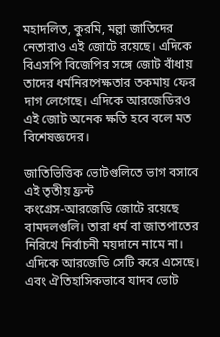মহাদলিত, কুরমি, মল্লা জাতিদের নেতারাও এই জোটে রয়েছে। এদিকে বিএসপি বিজেপির সঙ্গে জোট বাঁধায় তাদের ধর্মনিরপেক্ষতার তকমায় ফের দাগ লেগেছে। এদিকে আরজেডিরও এই জোট অনেক ক্ষতি হবে বলে মত বিশেষজ্ঞদের।

জাতিভিত্তিক ভোটগুলিতে ভাগ বসাবে এই তৃতীয় ফ্রন্ট
কংগ্রেস-আরজেডি জোটে রয়েছে বামদলগুলি। তারা ধর্ম বা জাতপাতের নিরিখে নির্বাচনী ময়দানে নামে না। এদিকে আরজেডি সেটি করে এসেছে। এবং ঐতিহাসিকভাবে যাদব ভোট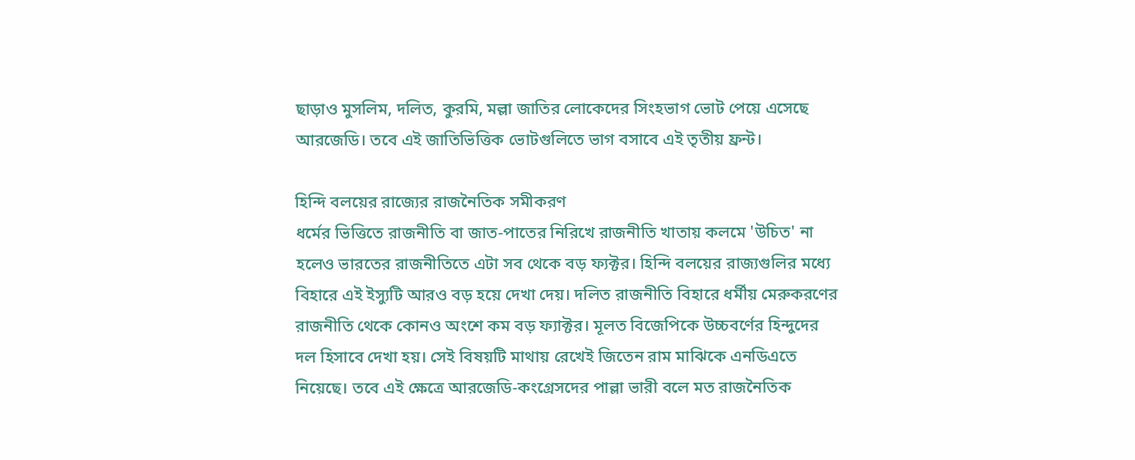ছাড়াও মুসলিম, দলিত, কুরমি, মল্লা জাতির লোকেদের সিংহভাগ ভোট পেয়ে এসেছে আরজেডি। তবে এই জাতিভিত্তিক ভোটগুলিতে ভাগ বসাবে এই তৃতীয় ফ্রন্ট।

হিন্দি বলয়ের রাজ্যের রাজনৈতিক সমীকরণ
ধর্মের ভিত্তিতে রাজনীতি বা জাত-পাতের নিরিখে রাজনীতি খাতায় কলমে 'উচিত' না হলেও ভারতের রাজনীতিতে এটা সব থেকে বড় ফ্যক্টর। হিন্দি বলয়ের রাজ্যগুলির মধ্যে বিহারে এই ইস্যুটি আরও বড় হয়ে দেখা দেয়। দলিত রাজনীতি বিহারে ধর্মীয় মেরুকরণের রাজনীতি থেকে কোনও অংশে কম বড় ফ্যাক্টর। মূলত বিজেপিকে উচ্চবর্ণের হিন্দুদের দল হিসাবে দেখা হয়। সেই বিষয়টি মাথায় রেখেই জিতেন রাম মাঝিকে এনডিএতে নিয়েছে। তবে এই ক্ষেত্রে আরজেডি-কংগ্রেসদের পাল্লা ভারী বলে মত রাজনৈতিক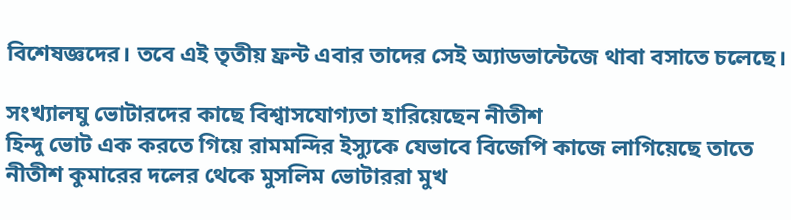বিশেষজ্ঞদের। তবে এই তৃতীয় ফ্রন্ট এবার তাদের সেই অ্যাডভান্টেজে থাবা বসাতে চলেছে।

সংখ্যালঘু ভোটারদের কাছে বিশ্বাসযোগ্যতা হারিয়েছেন নীতীশ
হিন্দু ভোট এক করতে গিয়ে রামমন্দির ইস্যুকে যেভাবে বিজেপি কাজে লাগিয়েছে তাতে নীতীশ কুমারের দলের থেকে মুসলিম ভোটাররা মুখ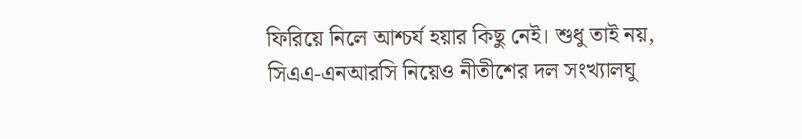ফিরিয়ে নিলে আশ্চর্য হয়ার কিছু নেই। শুধু তাই নয়, সিএএ-এনআরসি নিয়েও নীতীশের দল সংখ্যালঘু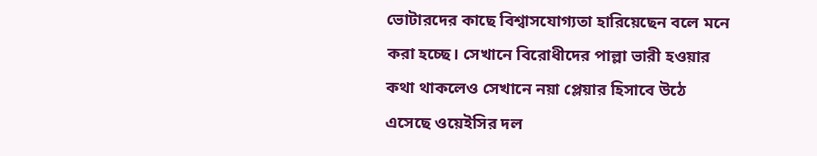ভোটারদের কাছে বিশ্বাসযোগ্যতা হারিয়েছেন বলে মনে করা হচ্ছে। সেখানে বিরোধীদের পাল্লা ভারী হওয়ার কথা থাকলেও সেখানে নয়া প্লেয়ার হিসাবে উঠে এসেছে ওয়েইসির দল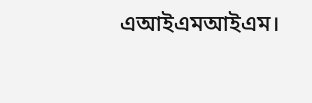এআইএমআইএম।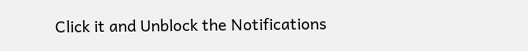Click it and Unblock the Notifications